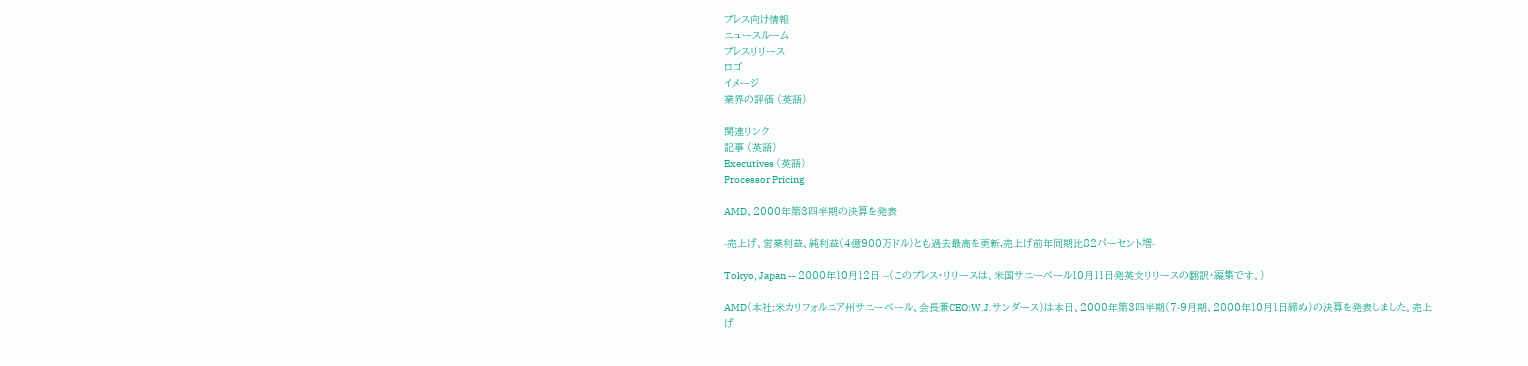プレス向け情報
ニュースルーム
プレスリリース
ロゴ
イメージ
業界の評価 (英語)

関連リンク
記事 (英語)
Executives (英語)
Processor Pricing

AMD、2000年第3四半期の決算を発表

-売上げ、営業利益、純利益(4億900万ドル)とも過去最高を更新,売上げ前年同期比82パーセント増-

Tokyo, Japan -- 2000年10月12日 --(このプレス・リリースは、米国サニーベール10月11日発英文リリースの翻訳・編集です。)

AMD(本社:米カリフォルニア州サニーベール、会長兼CEO:W.J.サンダース)は本日、2000年第3四半期(7-9月期、2000年10月1日締め)の決算を発表しました。売上げ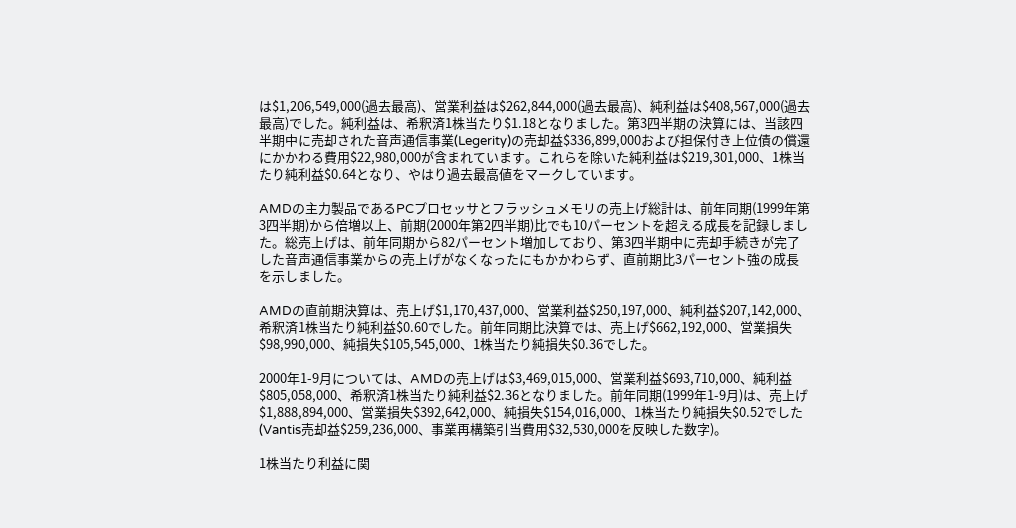は$1,206,549,000(過去最高)、営業利益は$262,844,000(過去最高)、純利益は$408,567,000(過去最高)でした。純利益は、希釈済1株当たり$1.18となりました。第3四半期の決算には、当該四半期中に売却された音声通信事業(Legerity)の売却益$336,899,000および担保付き上位債の償還にかかわる費用$22,980,000が含まれています。これらを除いた純利益は$219,301,000、1株当たり純利益$0.64となり、やはり過去最高値をマークしています。

AMDの主力製品であるPCプロセッサとフラッシュメモリの売上げ総計は、前年同期(1999年第3四半期)から倍増以上、前期(2000年第2四半期)比でも10パーセントを超える成長を記録しました。総売上げは、前年同期から82パーセント増加しており、第3四半期中に売却手続きが完了した音声通信事業からの売上げがなくなったにもかかわらず、直前期比3パーセント強の成長を示しました。

AMDの直前期決算は、売上げ$1,170,437,000、営業利益$250,197,000、純利益$207,142,000、希釈済1株当たり純利益$0.60でした。前年同期比決算では、売上げ$662,192,000、営業損失$98,990,000、純損失$105,545,000、1株当たり純損失$0.36でした。

2000年1-9月については、AMDの売上げは$3,469,015,000、営業利益$693,710,000、純利益$805,058,000、希釈済1株当たり純利益$2.36となりました。前年同期(1999年1-9月)は、売上げ$1,888,894,000、営業損失$392,642,000、純損失$154,016,000、1株当たり純損失$0.52でした(Vantis売却益$259,236,000、事業再構築引当費用$32,530,000を反映した数字)。

1株当たり利益に関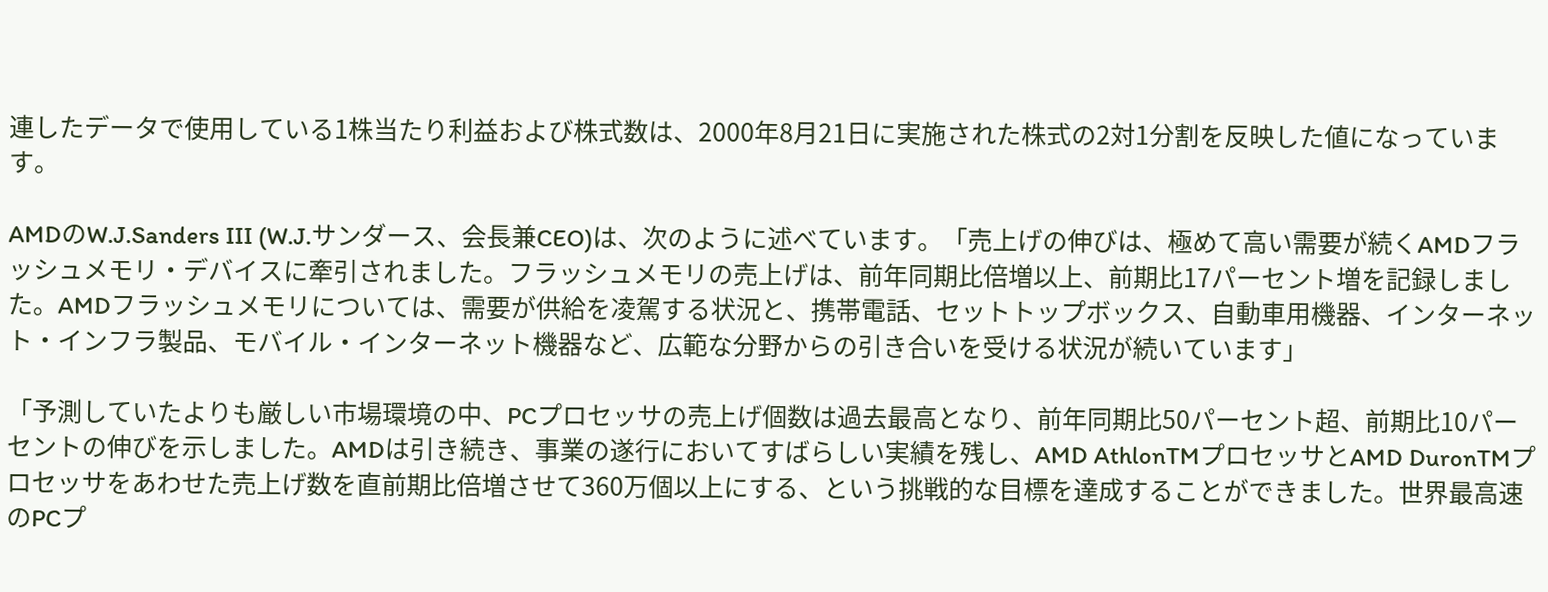連したデータで使用している1株当たり利益および株式数は、2000年8月21日に実施された株式の2対1分割を反映した値になっています。

AMDのW.J.Sanders III (W.J.サンダース、会長兼CEO)は、次のように述べています。「売上げの伸びは、極めて高い需要が続くAMDフラッシュメモリ・デバイスに牽引されました。フラッシュメモリの売上げは、前年同期比倍増以上、前期比17パーセント増を記録しました。AMDフラッシュメモリについては、需要が供給を凌駕する状況と、携帯電話、セットトップボックス、自動車用機器、インターネット・インフラ製品、モバイル・インターネット機器など、広範な分野からの引き合いを受ける状況が続いています」

「予測していたよりも厳しい市場環境の中、PCプロセッサの売上げ個数は過去最高となり、前年同期比50パーセント超、前期比10パーセントの伸びを示しました。AMDは引き続き、事業の遂行においてすばらしい実績を残し、AMD AthlonTMプロセッサとAMD DuronTMプロセッサをあわせた売上げ数を直前期比倍増させて360万個以上にする、という挑戦的な目標を達成することができました。世界最高速のPCプ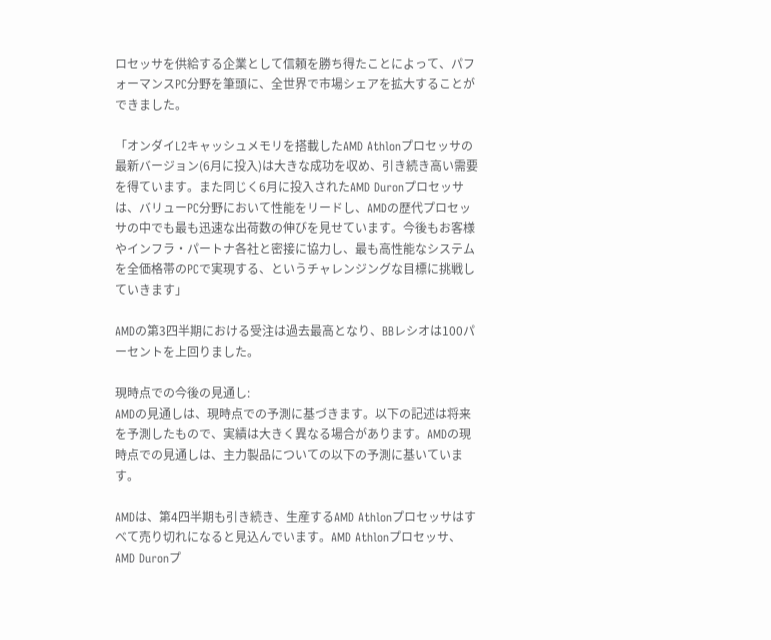ロセッサを供給する企業として信頼を勝ち得たことによって、パフォーマンスPC分野を筆頭に、全世界で市場シェアを拡大することができました。

「オンダイL2キャッシュメモリを搭載したAMD Athlonプロセッサの最新バージョン(6月に投入)は大きな成功を収め、引き続き高い需要を得ています。また同じく6月に投入されたAMD Duronプロセッサは、バリューPC分野において性能をリードし、AMDの歴代プロセッサの中でも最も迅速な出荷数の伸びを見せています。今後もお客様やインフラ・パートナ各社と密接に協力し、最も高性能なシステムを全価格帯のPCで実現する、というチャレンジングな目標に挑戦していきます」

AMDの第3四半期における受注は過去最高となり、BBレシオは100パーセントを上回りました。

現時点での今後の見通し:
AMDの見通しは、現時点での予測に基づきます。以下の記述は将来を予測したもので、実績は大きく異なる場合があります。AMDの現時点での見通しは、主力製品についての以下の予測に基いています。

AMDは、第4四半期も引き続き、生産するAMD Athlonプロセッサはすべて売り切れになると見込んでいます。AMD Athlonプロセッサ、AMD Duronプ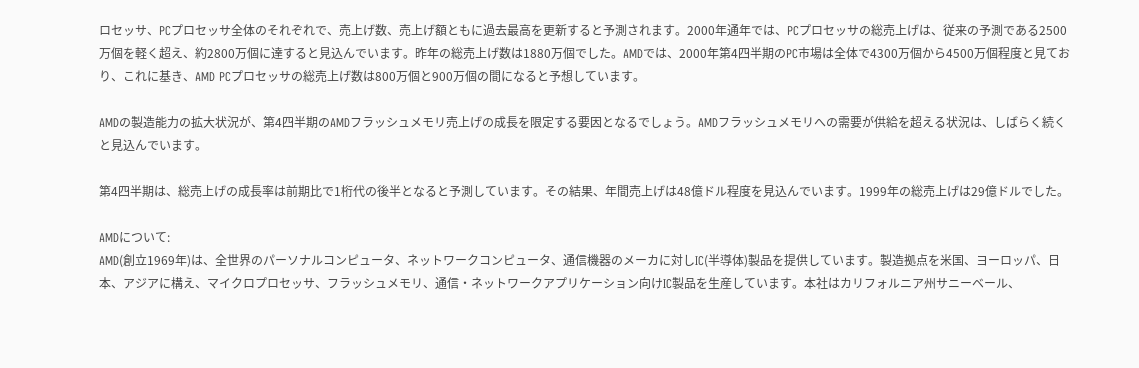ロセッサ、PCプロセッサ全体のそれぞれで、売上げ数、売上げ額ともに過去最高を更新すると予測されます。2000年通年では、PCプロセッサの総売上げは、従来の予測である2500万個を軽く超え、約2800万個に達すると見込んでいます。昨年の総売上げ数は1880万個でした。AMDでは、2000年第4四半期のPC市場は全体で4300万個から4500万個程度と見ており、これに基き、AMD PCプロセッサの総売上げ数は800万個と900万個の間になると予想しています。

AMDの製造能力の拡大状況が、第4四半期のAMDフラッシュメモリ売上げの成長を限定する要因となるでしょう。AMDフラッシュメモリへの需要が供給を超える状況は、しばらく続くと見込んでいます。

第4四半期は、総売上げの成長率は前期比で1桁代の後半となると予測しています。その結果、年間売上げは48億ドル程度を見込んでいます。1999年の総売上げは29億ドルでした。

AMDについて:
AMD(創立1969年)は、全世界のパーソナルコンピュータ、ネットワークコンピュータ、通信機器のメーカに対しIC(半導体)製品を提供しています。製造拠点を米国、ヨーロッパ、日本、アジアに構え、マイクロプロセッサ、フラッシュメモリ、通信・ネットワークアプリケーション向けIC製品を生産しています。本社はカリフォルニア州サニーベール、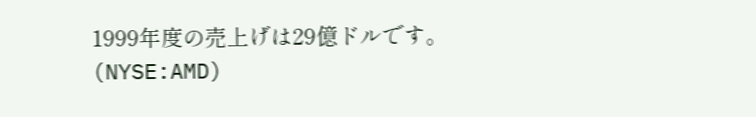1999年度の売上げは29億ドルです。(NYSE:AMD)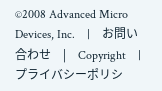©2008 Advanced Micro Devices, Inc.    |    お問い合わせ    |    Copyright    |    プライバシーポリシ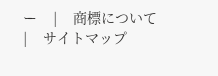ー    |    商標について    |    サイトマップ